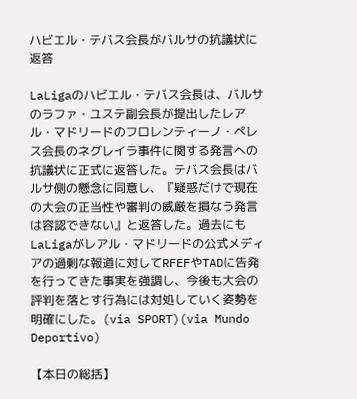ハビエル・テバス会長がバルサの抗議状に返答

LaLigaのハビエル・テバス会長は、バルサのラファ・ユステ副会長が提出したレアル・マドリードのフロレンティーノ・ペレス会長のネグレイラ事件に関する発言への抗議状に正式に返答した。テバス会長はバルサ側の懸念に同意し、『疑惑だけで現在の大会の正当性や審判の威厳を損なう発言は容認できない』と返答した。過去にもLaLigaがレアル・マドリードの公式メディアの過剰な報道に対してRFEFやTADに告発を行ってきた事実を強調し、今後も大会の評判を落とす行為には対処していく姿勢を明確にした。(via SPORT)(via Mundo Deportivo)

【本日の総括】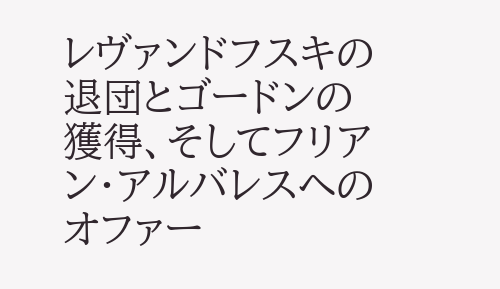レヴァンドフスキの退団とゴードンの獲得、そしてフリアン・アルバレスへのオファー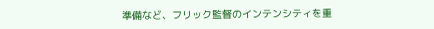準備など、フリック監督のインテンシティを重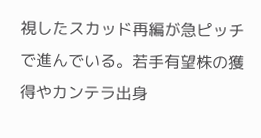視したスカッド再編が急ピッチで進んでいる。若手有望株の獲得やカンテラ出身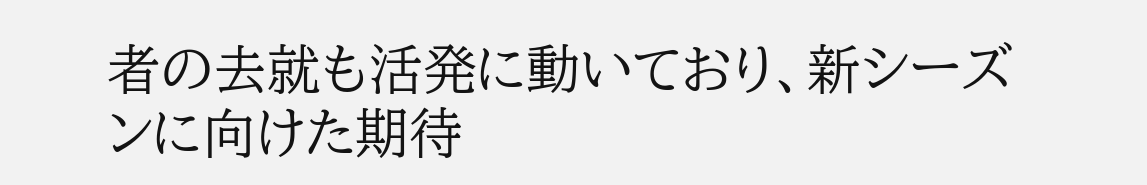者の去就も活発に動いており、新シーズンに向けた期待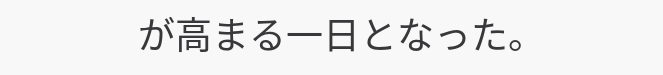が高まる一日となった。